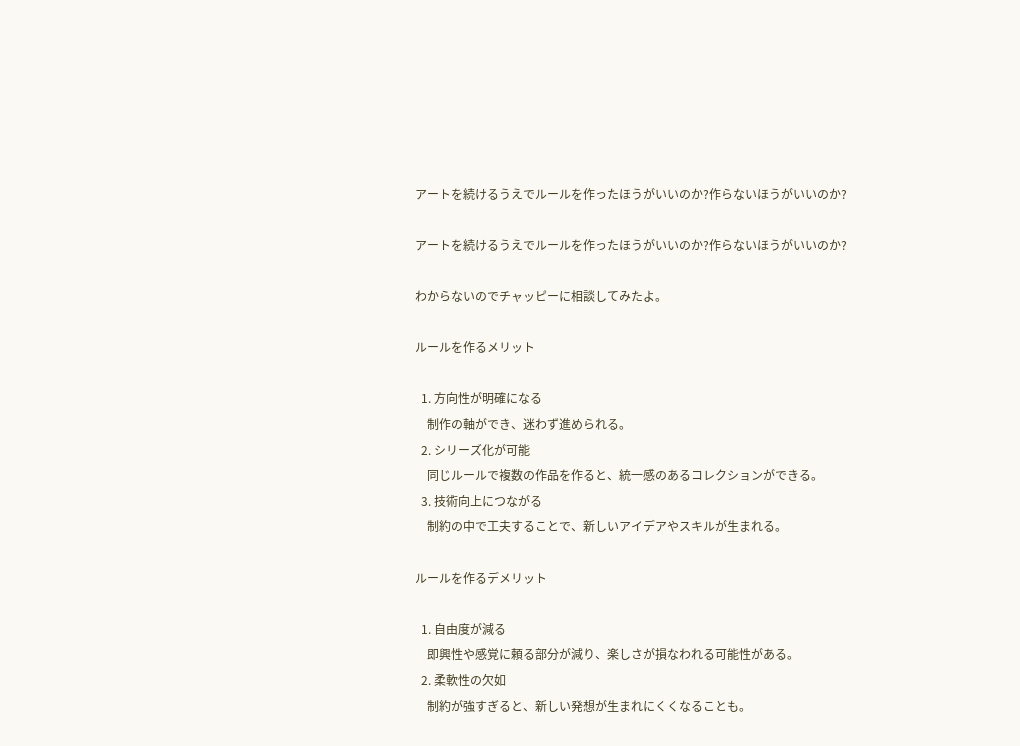アートを続けるうえでルールを作ったほうがいいのか?作らないほうがいいのか?

アートを続けるうえでルールを作ったほうがいいのか?作らないほうがいいのか?

わからないのでチャッピーに相談してみたよ。

ルールを作るメリット

  1. 方向性が明確になる
    制作の軸ができ、迷わず進められる。
  2. シリーズ化が可能
    同じルールで複数の作品を作ると、統一感のあるコレクションができる。
  3. 技術向上につながる
    制約の中で工夫することで、新しいアイデアやスキルが生まれる。

ルールを作るデメリット

  1. 自由度が減る
    即興性や感覚に頼る部分が減り、楽しさが損なわれる可能性がある。
  2. 柔軟性の欠如
    制約が強すぎると、新しい発想が生まれにくくなることも。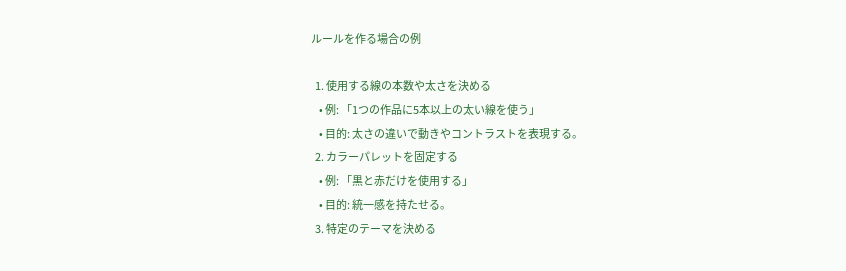ルールを作る場合の例

  1. 使用する線の本数や太さを決める
    • 例: 「1つの作品に5本以上の太い線を使う」
    • 目的: 太さの違いで動きやコントラストを表現する。
  2. カラーパレットを固定する
    • 例: 「黒と赤だけを使用する」
    • 目的: 統一感を持たせる。
  3. 特定のテーマを決める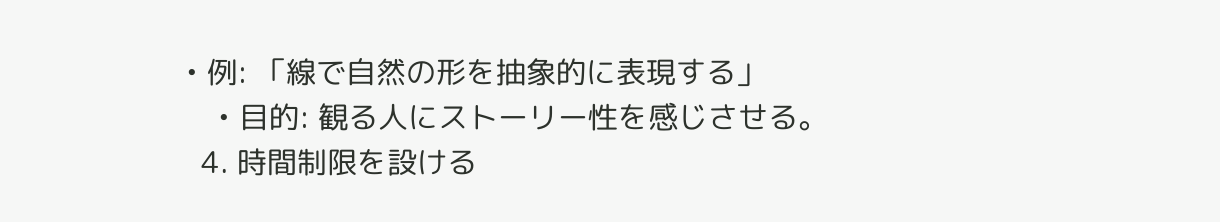• 例: 「線で自然の形を抽象的に表現する」
    • 目的: 観る人にストーリー性を感じさせる。
  4. 時間制限を設ける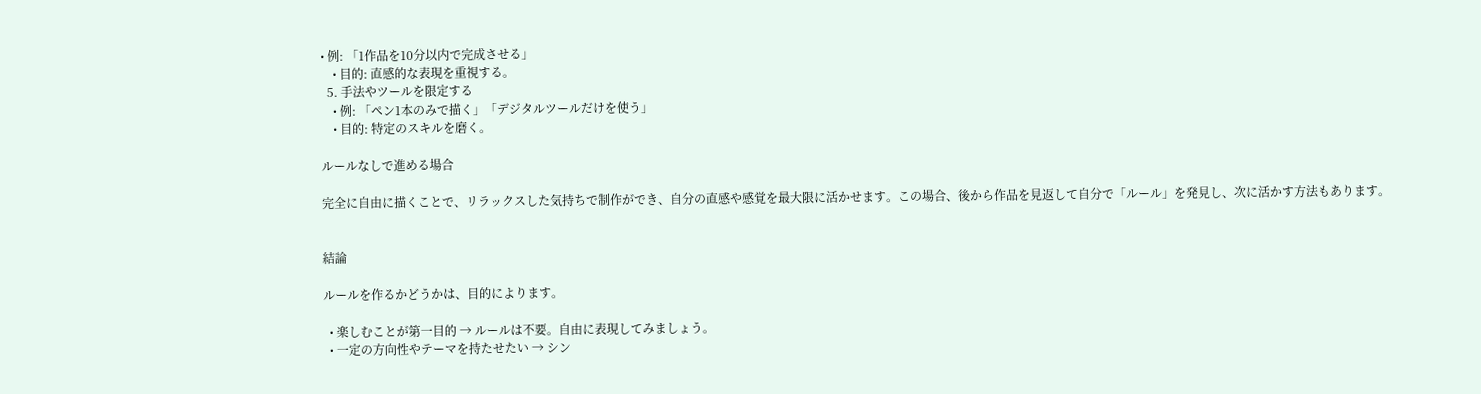• 例: 「1作品を10分以内で完成させる」
    • 目的: 直感的な表現を重視する。
  5. 手法やツールを限定する
    • 例: 「ペン1本のみで描く」「デジタルツールだけを使う」
    • 目的: 特定のスキルを磨く。

ルールなしで進める場合

完全に自由に描くことで、リラックスした気持ちで制作ができ、自分の直感や感覚を最大限に活かせます。この場合、後から作品を見返して自分で「ルール」を発見し、次に活かす方法もあります。


結論

ルールを作るかどうかは、目的によります。

  • 楽しむことが第一目的 → ルールは不要。自由に表現してみましょう。
  • 一定の方向性やテーマを持たせたい → シン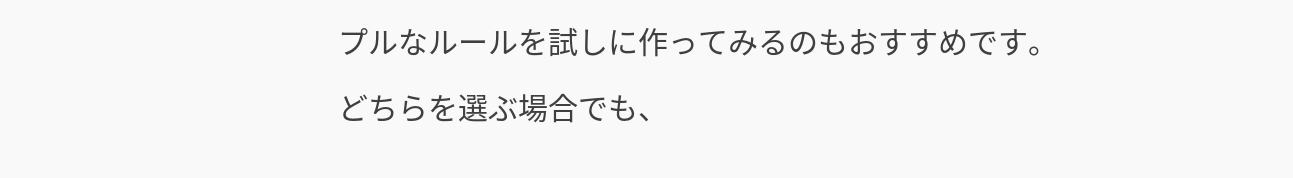プルなルールを試しに作ってみるのもおすすめです。

どちらを選ぶ場合でも、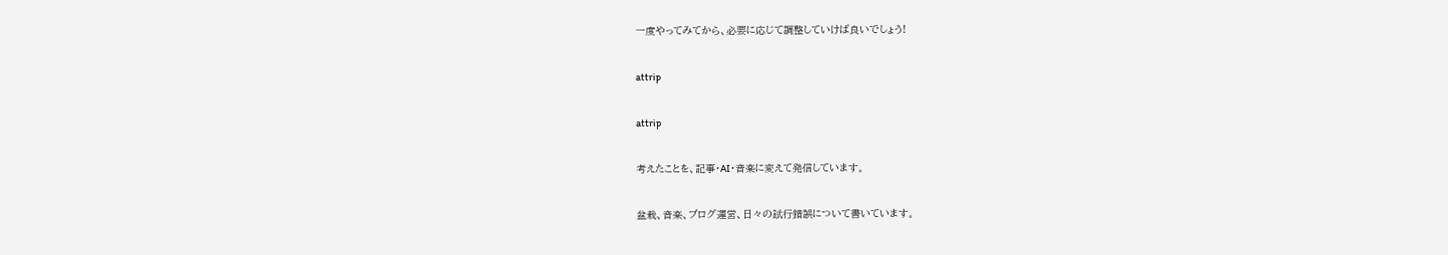一度やってみてから、必要に応じて調整していけば良いでしょう!

attrip

attrip

考えたことを、記事・AI・音楽に変えて発信しています。

盆栽、音楽、ブログ運営、日々の試行錯誤について書いています。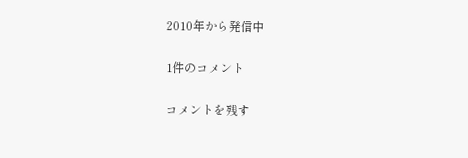2010年から発信中

1件のコメント

コメントを残す